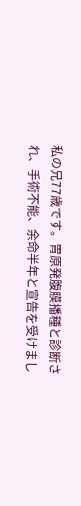私の兄77歳です。胃原発腹膜播種と診断され、手術不能、余命半年と宣告を受けまし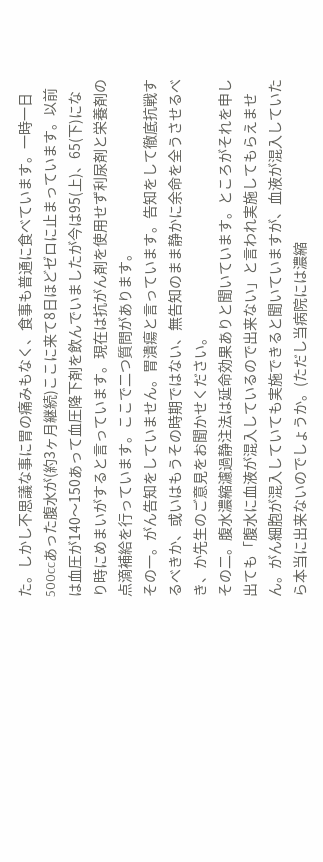た。しかし不思議な事に胃の痛みもなく、食事も普通に食べています。一時一日500ccあった腹水が(約3ヶ月継続)ここに来て8日ほどゼロに止まっています。以前は血圧が140〜150あって血圧降下剤を飲んでいましたが今は95(上)、65(下)になり時にめまいがすると言っています。現在は抗がん剤を使用せず利尿剤と栄養剤の点滴補給を行っています。ここで二つ質問があります。
その一。がん告知をしていません。胃潰瘍と言っています。告知をして徹底抗戦するべきか、或いはもうその時期ではない、無告知のまま静かに余命を全うさせるべき、か先生のご意見をお聞かせください。
その二。腹水濃縮濾過静注法は延命効果ありと聞いています。ところがそれを申し出ても「腹水に血液が混入しているので出来ない」と言われ実施してもらえません。がん細胞が混入していても実施できると聞いていますが、血液が混入していたら本当に出来ないのでしょうか。(ただし当病院には濃縮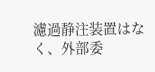濾過静注装置はなく、外部委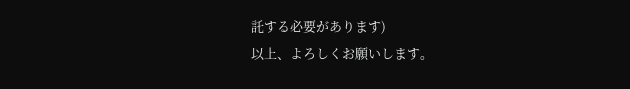託する必要があります)
以上、よろしくお願いします。